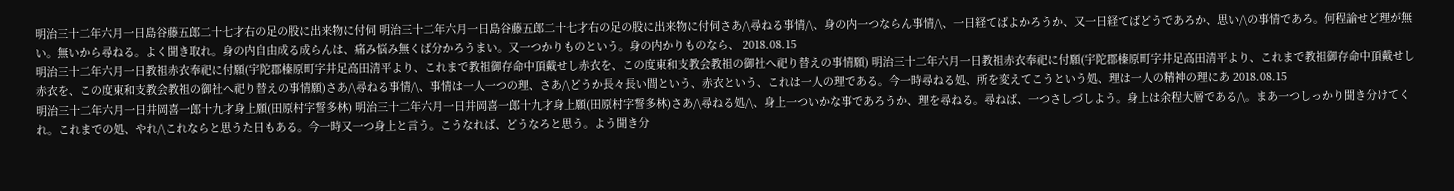明治三十二年六月一日島谷藤五郎二十七才右の足の股に出来物に付伺 明治三十二年六月一日島谷藤五郎二十七才右の足の股に出来物に付伺さあ/\尋ねる事情/\、身の内一つならん事情/\、一日経てばよかろうか、又一日経てばどうであろか、思い/\の事情であろ。何程諭せど理が無い。無いから尋ねる。よく聞き取れ。身の内自由成る成らんは、痛み悩み無くば分かろうまい。又一つかりものという。身の内かりものなら、 2018.08.15
明治三十二年六月一日教祖赤衣奉祀に付願(宇陀郡榛原町字井足高田清平より、これまで教祖御存命中頂戴せし赤衣を、この度東和支教会教祖の御社へ祀り替えの事情願) 明治三十二年六月一日教祖赤衣奉祀に付願(宇陀郡榛原町字井足高田清平より、これまで教祖御存命中頂戴せし赤衣を、この度東和支教会教祖の御社へ祀り替えの事情願)さあ/\尋ねる事情/\、事情は一人一つの理、さあ/\どうか長々長い間という、赤衣という、これは一人の理である。今一時尋ねる処、所を変えてこうという処、理は一人の精神の理にあ 2018.08.15
明治三十二年六月一日井岡喜一郎十九才身上願(田原村字誓多林) 明治三十二年六月一日井岡喜一郎十九才身上願(田原村字誓多林)さあ/\尋ねる処/\、身上一ついかな事であろうか、理を尋ねる。尋ねば、一つさしづしよう。身上は余程大層である/\。まあ一つしっかり聞き分けてくれ。これまでの処、やれ/\これならと思うた日もある。今一時又一つ身上と言う。こうなれば、どうなろと思う。よう聞き分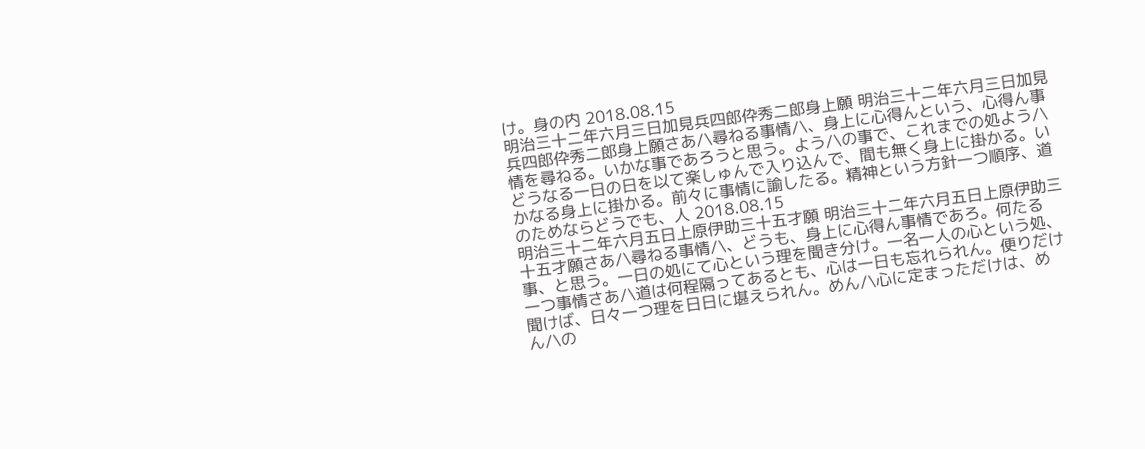け。身の内 2018.08.15
明治三十二年六月三日加見兵四郎伜秀二郎身上願 明治三十二年六月三日加見兵四郎伜秀二郎身上願さあ/\尋ねる事情/\、身上に心得んという、心得ん事情を尋ねる。いかな事であろうと思う。よう/\の事で、これまでの処よう/\どうなる一日の日を以て楽しゅんで入り込んで、間も無く身上に掛かる。いかなる身上に掛かる。前々に事情に諭したる。精神という方針一つ順序、道のためならどうでも、人 2018.08.15
明治三十二年六月五日上原伊助三十五才願 明治三十二年六月五日上原伊助三十五才願さあ/\尋ねる事情/\、どうも、身上に心得ん事情であろ。何たる事、と思う。一日の処にて心という理を聞き分け。一名一人の心という処、一つ事情さあ/\道は何程隔ってあるとも、心は一日も忘れられん。便りだけ聞けば、日々一つ理を日日に堪えられん。めん/\心に定まっただけは、めん/\の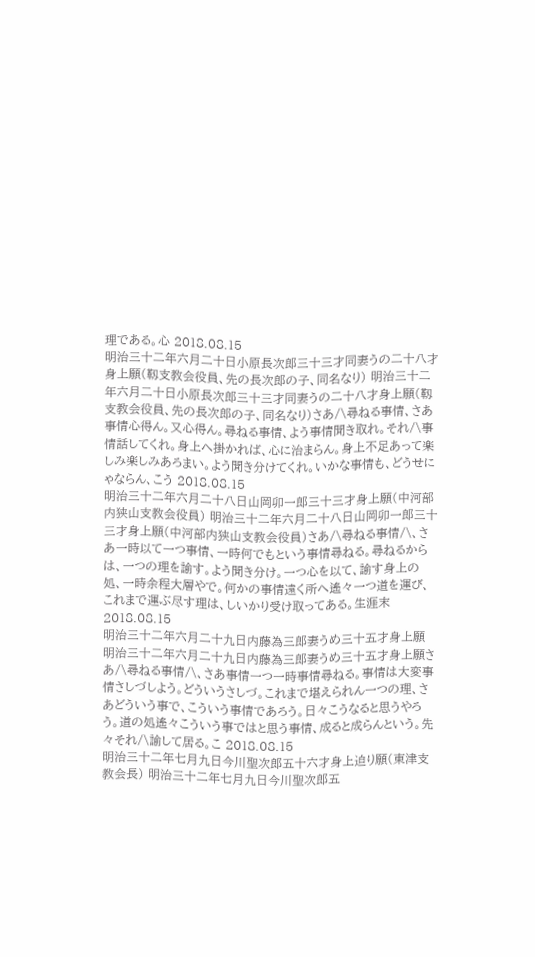理である。心 2018.08.15
明治三十二年六月二十日小原長次郎三十三才同妻うの二十八才身上願(靱支教会役員、先の長次郎の子、同名なり) 明治三十二年六月二十日小原長次郎三十三才同妻うの二十八才身上願(靱支教会役員、先の長次郎の子、同名なり)さあ/\尋ねる事情、さあ事情心得ん。又心得ん。尋ねる事情、よう事情聞き取れ。それ/\事情話してくれ。身上へ掛かれば、心に治まらん。身上不足あって楽しみ楽しみあろまい。よう聞き分けてくれ。いかな事情も、どうせにゃならん、こう 2018.08.15
明治三十二年六月二十八日山岡卯一郎三十三才身上願(中河部内狭山支教会役員) 明治三十二年六月二十八日山岡卯一郎三十三才身上願(中河部内狭山支教会役員)さあ/\尋ねる事情/\、さあ一時以て一つ事情、一時何でもという事情尋ねる。尋ねるからは、一つの理を諭す。よう聞き分け。一つ心を以て、諭す身上の処、一時余程大層やで。何かの事情遠く所へ遙々一つ道を運び、これまで運ぶ尽す理は、しいかり受け取ってある。生涯末 2018.08.15
明治三十二年六月二十九日内藤為三郎妻うめ三十五才身上願 明治三十二年六月二十九日内藤為三郎妻うめ三十五才身上願さあ/\尋ねる事情/\、さあ事情一つ一時事情尋ねる。事情は大変事情さしづしよう。どういうさしづ。これまで堪えられん一つの理、さあどういう事で、こういう事情であろう。日々こうなると思うやろう。道の処遙々こういう事ではと思う事情、成ると成らんという。先々それ/\諭して居る。こ 2018.08.15
明治三十二年七月九日今川聖次郎五十六才身上迫り願(東津支教会長) 明治三十二年七月九日今川聖次郎五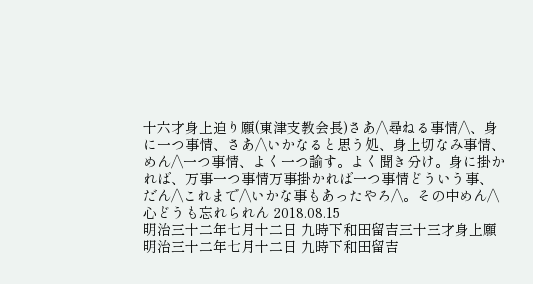十六才身上迫り願(東津支教会長)さあ/\尋ねる事情/\、身に一つ事情、さあ/\いかなると思う処、身上切なみ事情、めん/\一つ事情、よく一つ諭す。よく聞き分け。身に掛かれば、万事一つ事情万事掛かれば一つ事情どういう事、だん/\これまで/\いかな事もあったやろ/\。その中めん/\心どうも忘れられん 2018.08.15
明治三十二年七月十二日 九時下和田留吉三十三才身上願 明治三十二年七月十二日 九時下和田留吉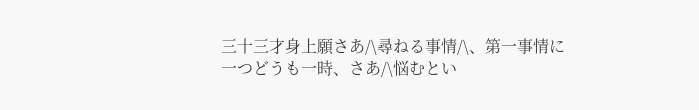三十三才身上願さあ/\尋ねる事情/\、第一事情に一つどうも一時、さあ/\悩むとい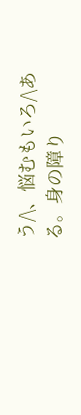う/\、悩むもいろ/\ある。身の障り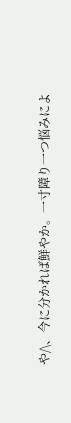や/\、今に分かれば鮮やか。一寸障り一つ悩みによ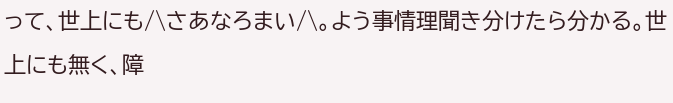って、世上にも/\さあなろまい/\。よう事情理聞き分けたら分かる。世上にも無く、障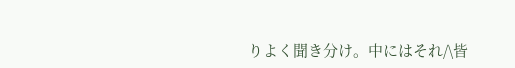りよく聞き分け。中にはそれ/\皆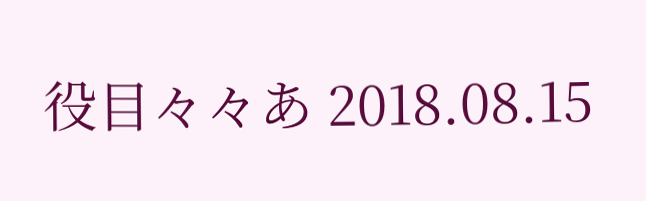役目々々あ 2018.08.15